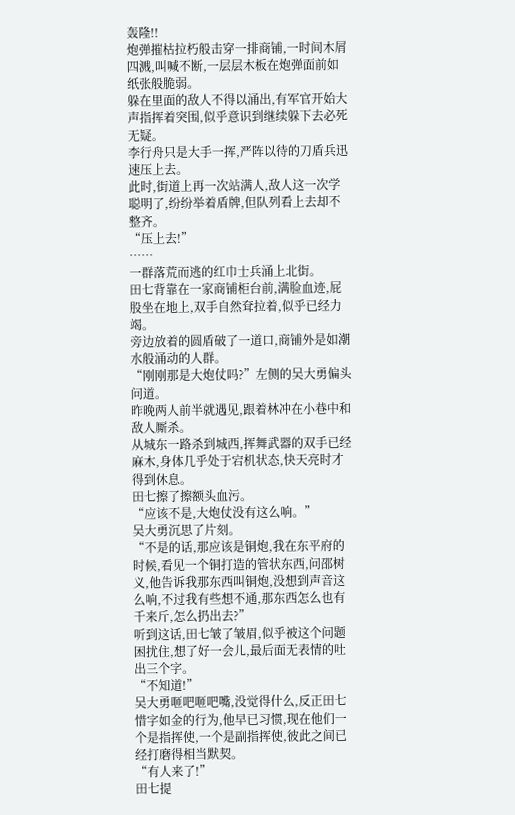轰隆!!
炮弹摧枯拉朽般击穿一排商铺,一时间木屑四溅,叫喊不断,一层层木板在炮弹面前如纸张般脆弱。
躲在里面的敌人不得以涌出,有军官开始大声指挥着突围,似乎意识到继续躲下去必死无疑。
李行舟只是大手一挥,严阵以待的刀盾兵迅速压上去。
此时,街道上再一次站满人,敌人这一次学聪明了,纷纷举着盾牌,但队列看上去却不整齐。
“压上去!”
……
一群落荒而逃的红巾士兵涌上北街。
田七背靠在一家商铺柜台前,满脸血迹,屁股坐在地上,双手自然耷拉着,似乎已经力竭。
旁边放着的圆盾破了一道口,商铺外是如潮水般涌动的人群。
“刚刚那是大炮仗吗?”左侧的吴大勇偏头问道。
昨晚两人前半就遇见,跟着林冲在小巷中和敌人厮杀。
从城东一路杀到城西,挥舞武器的双手已经麻木,身体几乎处于宕机状态,快天亮时才得到休息。
田七擦了擦额头血污。
“应该不是,大炮仗没有这么响。”
吴大勇沉思了片刻。
“不是的话,那应该是铜炮,我在东平府的时候,看见一个铜打造的管状东西,问邵树义,他告诉我那东西叫铜炮,没想到声音这么响,不过我有些想不通,那东西怎么也有千来斤,怎么扔出去?”
听到这话,田七皱了皱眉,似乎被这个问题困扰住,想了好一会儿,最后面无表情的吐出三个字。
“不知道!”
吴大勇咂吧咂吧嘴,没觉得什么,反正田七惜字如金的行为,他早已习惯,现在他们一个是指挥使,一个是副指挥使,彼此之间已经打磨得相当默契。
“有人来了!”
田七提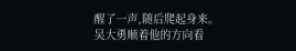醒了一声,随后爬起身来。
吴大勇顺着他的方向看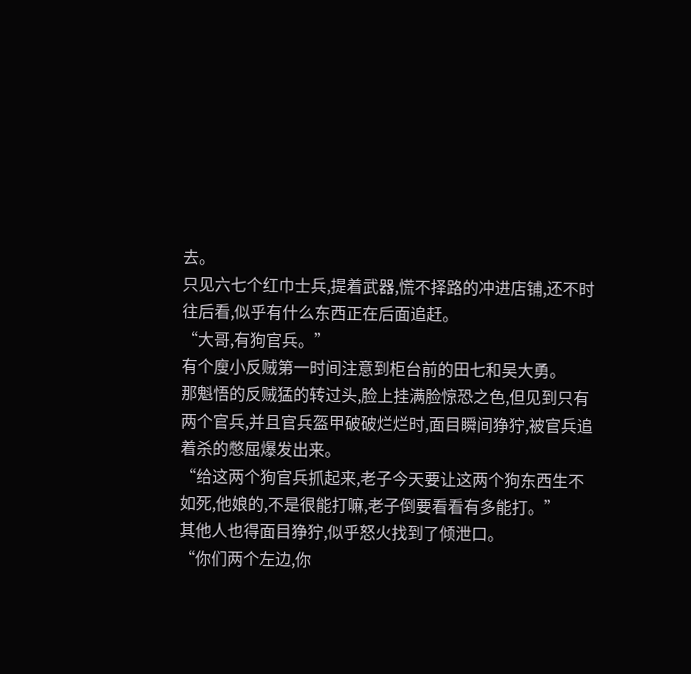去。
只见六七个红巾士兵,提着武器,慌不择路的冲进店铺,还不时往后看,似乎有什么东西正在后面追赶。
“大哥,有狗官兵。”
有个廋小反贼第一时间注意到柜台前的田七和吴大勇。
那魁悟的反贼猛的转过头,脸上挂满脸惊恐之色,但见到只有两个官兵,并且官兵盔甲破破烂烂时,面目瞬间狰狞,被官兵追着杀的憋屈爆发出来。
“给这两个狗官兵抓起来,老子今天要让这两个狗东西生不如死,他娘的,不是很能打嘛,老子倒要看看有多能打。”
其他人也得面目狰狞,似乎怒火找到了倾泄口。
“你们两个左边,你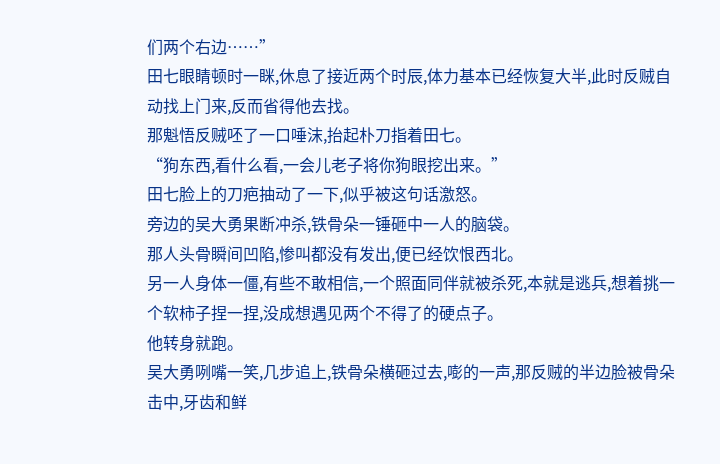们两个右边……”
田七眼睛顿时一眯,休息了接近两个时辰,体力基本已经恢复大半,此时反贼自动找上门来,反而省得他去找。
那魁悟反贼呸了一口唾沫,抬起朴刀指着田七。
“狗东西,看什么看,一会儿老子将你狗眼挖出来。”
田七脸上的刀疤抽动了一下,似乎被这句话激怒。
旁边的吴大勇果断冲杀,铁骨朵一锤砸中一人的脑袋。
那人头骨瞬间凹陷,惨叫都没有发出,便已经饮恨西北。
另一人身体一僵,有些不敢相信,一个照面同伴就被杀死,本就是逃兵,想着挑一个软柿子捏一捏,没成想遇见两个不得了的硬点子。
他转身就跑。
吴大勇咧嘴一笑,几步追上,铁骨朵横砸过去,嘭的一声,那反贼的半边脸被骨朵击中,牙齿和鲜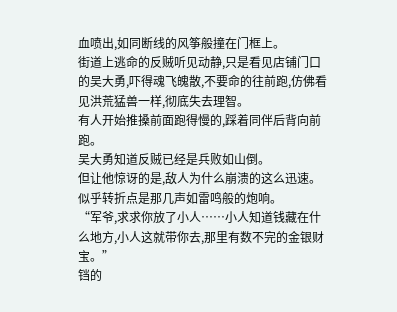血喷出,如同断线的风筝般撞在门框上。
街道上逃命的反贼听见动静,只是看见店铺门口的吴大勇,吓得魂飞魄散,不要命的往前跑,仿佛看见洪荒猛兽一样,彻底失去理智。
有人开始推搡前面跑得慢的,踩着同伴后背向前跑。
吴大勇知道反贼已经是兵败如山倒。
但让他惊讶的是,敌人为什么崩溃的这么迅速。
似乎转折点是那几声如雷鸣般的炮响。
“军爷,求求你放了小人……小人知道钱藏在什么地方,小人这就带你去,那里有数不完的金银财宝。”
铛的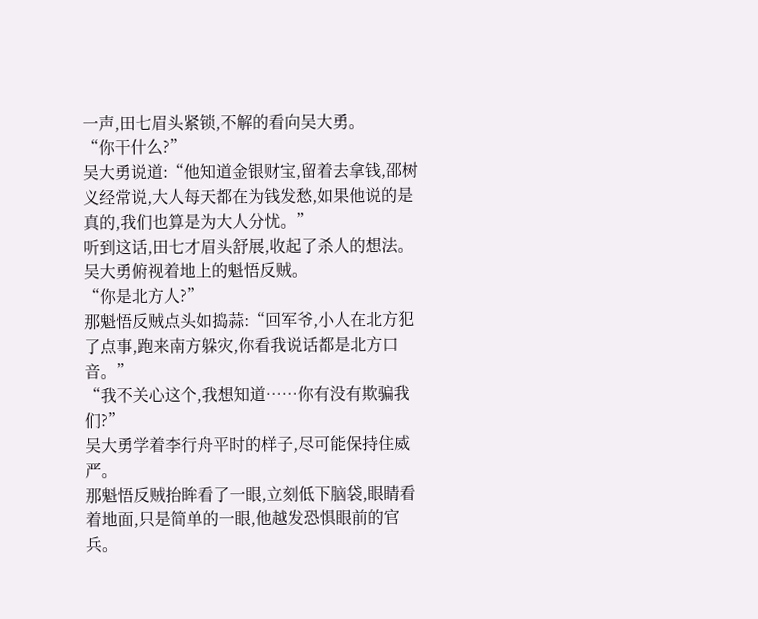一声,田七眉头紧锁,不解的看向吴大勇。
“你干什么?”
吴大勇说道:“他知道金银财宝,留着去拿钱,邵树义经常说,大人每天都在为钱发愁,如果他说的是真的,我们也算是为大人分忧。”
听到这话,田七才眉头舒展,收起了杀人的想法。
吴大勇俯视着地上的魁悟反贼。
“你是北方人?”
那魁悟反贼点头如捣蒜:“回军爷,小人在北方犯了点事,跑来南方躲灾,你看我说话都是北方口音。”
“我不关心这个,我想知道……你有没有欺骗我们?”
吴大勇学着李行舟平时的样子,尽可能保持住威严。
那魁悟反贼抬眸看了一眼,立刻低下脑袋,眼睛看着地面,只是简单的一眼,他越发恐惧眼前的官兵。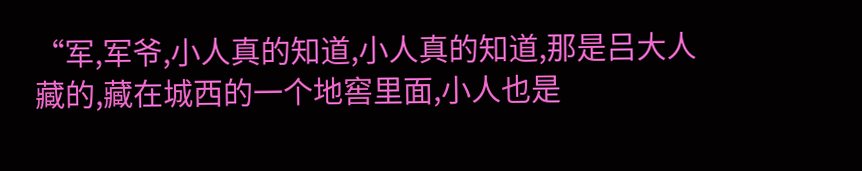“军,军爷,小人真的知道,小人真的知道,那是吕大人藏的,藏在城西的一个地窖里面,小人也是